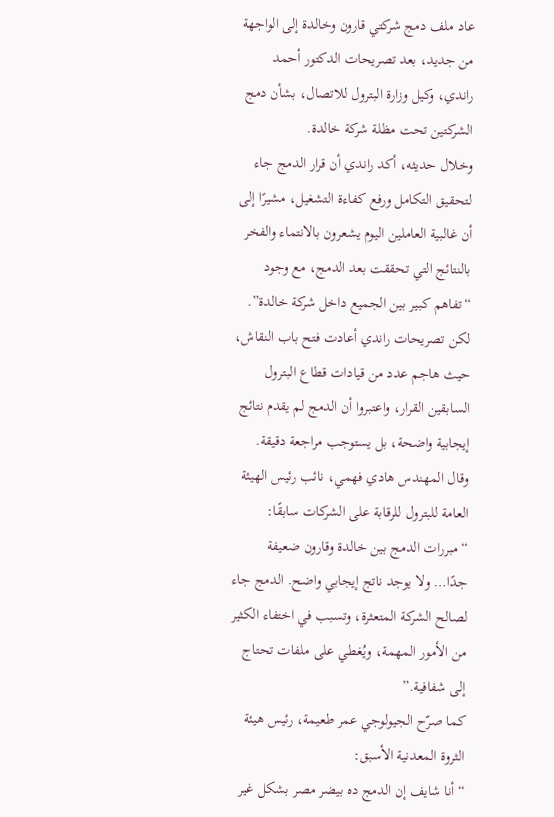عاد ملف دمج شركتي قارون وخالدة إلى الواجهة من جديد، بعد تصريحات الدكتور أحمد راندي، وكيل وزارة البترول للاتصال، بشأن دمج الشركتين تحت مظلة شركة خالدة.
وخلال حديثه، أكد راندي أن قرار الدمج جاء لتحقيق التكامل ورفع كفاءة التشغيل، مشيرًا إلى أن غالبية العاملين اليوم يشعرون بالانتماء والفخر بالنتائج التي تحققت بعد الدمج، مع وجود “تفاهم كبير بين الجميع داخل شركة خالدة”.
لكن تصريحات راندي أعادت فتح باب النقاش، حيث هاجم عدد من قيادات قطاع البترول السابقين القرار، واعتبروا أن الدمج لم يقدم نتائج إيجابية واضحة، بل يستوجب مراجعة دقيقة.
وقال المهندس هادي فهمي، نائب رئيس الهيئة العامة للبترول للرقابة على الشركات سابقًا:
“مبررات الدمج بين خالدة وقارون ضعيفة جدًا… ولا يوجد ناتج إيجابي واضح. الدمج جاء لصالح الشركة المتعثرة، وتسبب في اختفاء الكثير من الأمور المهمة، ويُغطي على ملفات تحتاج إلى شفافية.”
كما صرّح الجيولوجي عمر طعيمة، رئيس هيئة الثروة المعدنية الأسبق:
“أنا شايف إن الدمج ده بيضر مصر بشكل غير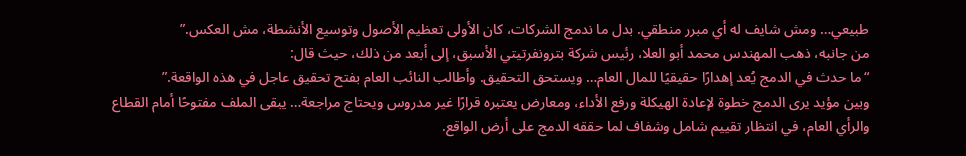طبيعي… ومش شايف له أي مبرر منطقي. بدل ما ندمج الشركات، كان الأولى تعظيم الأصول وتوسيع الأنشطة، مش العكس.”
من جانبه، ذهب المهندس محمد أبو العلا، رئيس شركة بترونفرتيتي الأسبق، إلى أبعد من ذلك، حيث قال:
“ما حدث في الدمج يُعد إهدارًا حقيقيًا للمال العام… ويستحق التحقيق. وأطالب النائب العام بفتح تحقيق عاجل في هذه الواقعة.”
وبين مؤيد يرى الدمج خطوة لإعادة الهيكلة ورفع الأداء، ومعارض يعتبره قرارًا غير مدروس ويحتاج مراجعة… يبقى الملف مفتوحًا أمام القطاع والرأي العام، في انتظار تقييم شامل وشفاف لما حققه الدمج على أرض الواقع.